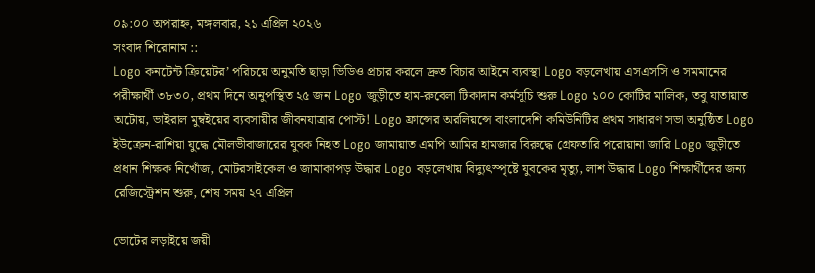০৯:০০ অপরাহ্ন, মঙ্গলবার, ২১ এপ্রিল ২০২৬
সংবাদ শিরোনাম ::
Logo কনটেন্ট ক্রিয়েটর’ পরিচয়ে অনুমতি ছাড়া ভিডিও প্রচার করলে দ্রুত বিচার আইনে ব্যবস্থা Logo বড়লেখায় এসএসসি ও সমমানের পরীক্ষার্থী ৩৮৩০, প্রথম দিনে অনুপস্থিত ২৫ জন Logo জুড়ীতে হাম-রুবেলা টিকাদান কর্মসূচি শুরু Logo ১০০ কোটির মালিক, তবু যাতায়াত অটোয়, ভাইরাল মুম্বইয়ের ব্যবসায়ীর জীবনযাত্রার পোস্ট! Logo ফ্রান্সের অরলিয়ন্সে বাংলাদেশি কমিউনিটির প্রথম সাধারণ সভা অনুষ্ঠিত Logo ইউক্রেন-রাশিয়া যুদ্ধে মৌলভীবাজারের যুবক নিহত Logo জামায়াত এমপি আমির হামজার বিরুদ্ধে গ্রেফতারি পরোয়ানা জারি Logo জুড়ীতে প্রধান শিক্ষক নিখোঁজ, মোটরসাইকেল ও জামাকাপড় উদ্ধার Logo বড়লেখায় বিদ্যুৎস্পৃষ্টে যুবকের মৃত্যু, লাশ উদ্ধার Logo শিক্ষার্থীদের জন্য রেজিস্ট্রেশন শুরু, শেষ সময় ২৭ এপ্রিল

ভোটের লড়াইয়ে জয়ী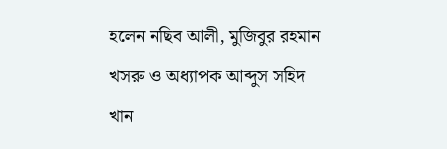হলেন নছিব আলী, মুজিবুর রহমান খসরু ও অধ্যাপক আব্দুস সহিদ খান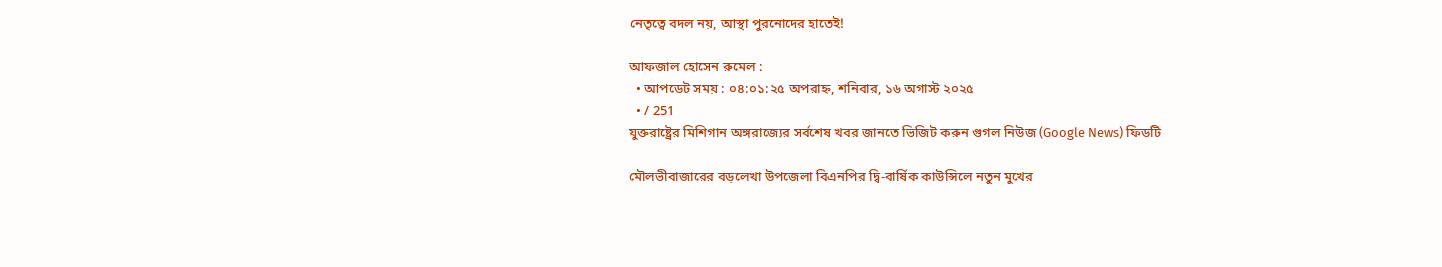নেতৃত্বে বদল নয়, আস্থা পুরনোদের হাতেই!

আফজাল হোসেন রুমেল :
  • আপডেট সময় : ০৪:০১:২৫ অপরাহ্ন, শনিবার, ১৬ অগাস্ট ২০২৫
  • / 251
যুক্তরাষ্ট্রের মিশিগান অঙ্গরাজ্যের সর্বশেষ খবর জানতে ভিজিট করুন গুগল নিউজ (Google News) ফিডটি

মৌলভীবাজারের বড়লেখা উপজেলা বিএনপির দ্বি-বার্ষিক কাউন্সিলে নতুন মুখের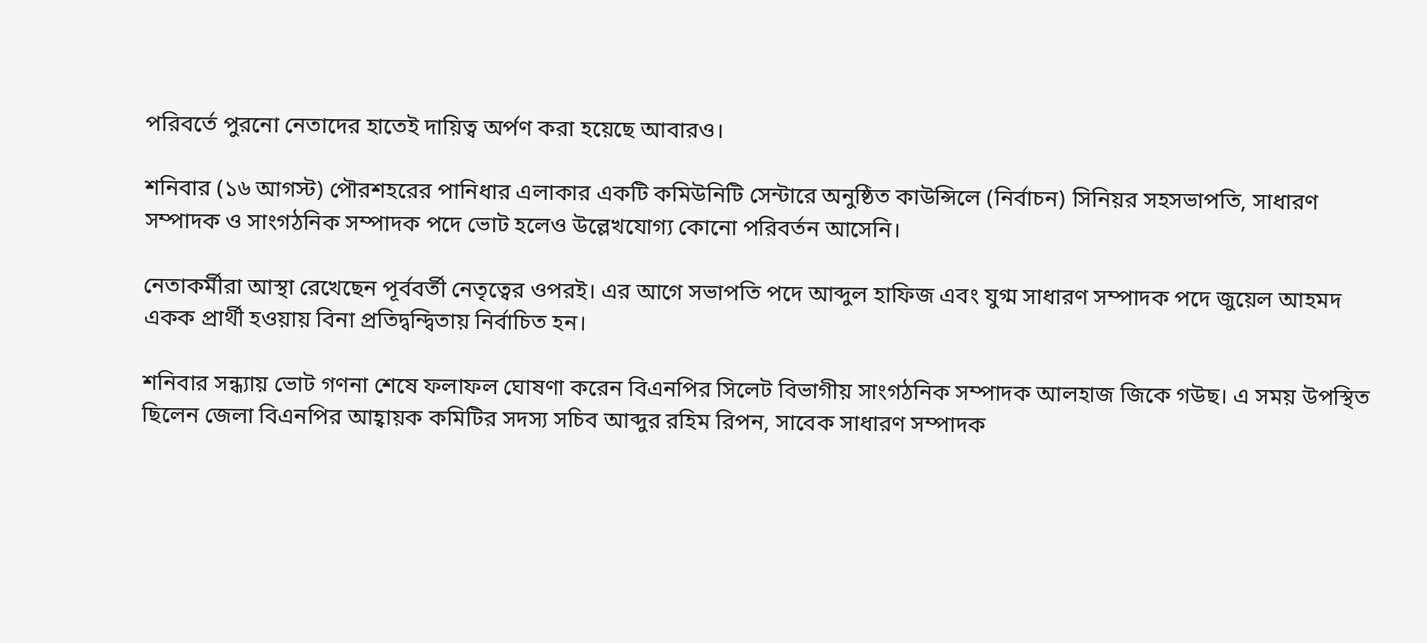পরিবর্তে পুরনো নেতাদের হাতেই দায়িত্ব অর্পণ করা হয়েছে আবারও।

শনিবার (১৬ আগস্ট) পৌরশহরের পানিধার এলাকার একটি কমিউনিটি সেন্টারে অনুষ্ঠিত কাউন্সিলে (নির্বাচন) সিনিয়র সহসভাপতি, সাধারণ সম্পাদক ও সাংগঠনিক সম্পাদক পদে ভোট হলেও উল্লেখযোগ্য কোনো পরিবর্তন আসেনি।

নেতাকর্মীরা আস্থা রেখেছেন পূর্ববর্তী নেতৃত্বের ওপরই। এর আগে সভাপতি পদে আব্দুল হাফিজ এবং যুগ্ম সাধারণ সম্পাদক পদে জুয়েল আহমদ একক প্রার্থী হওয়ায় বিনা প্রতিদ্বন্দ্বিতায় নির্বাচিত হন।

শনিবার সন্ধ্যায় ভোট গণনা শেষে ফলাফল ঘোষণা করেন বিএনপির সিলেট বিভাগীয় সাংগঠনিক সম্পাদক আলহাজ জিকে গউছ। এ সময় উপস্থিত ছিলেন জেলা বিএনপির আহ্বায়ক কমিটির সদস্য সচিব আব্দুর রহিম রিপন, সাবেক সাধারণ সম্পাদক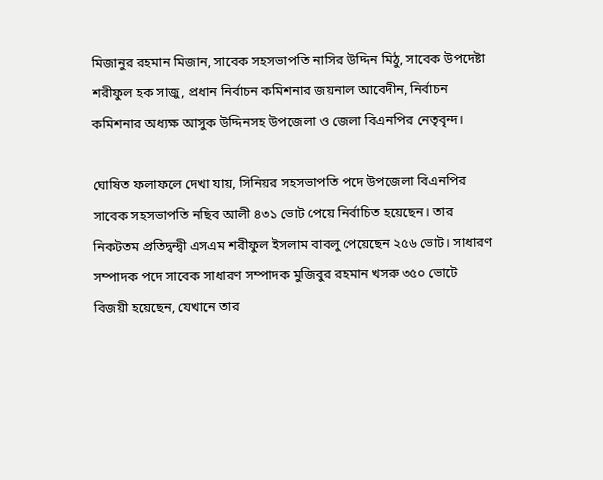মিজানুর রহমান মিজান, সাবেক সহসভাপতি নাসির উদ্দিন মিঠু, সাবেক উপদেষ্টা শরীফুল হক সাজু, প্রধান নির্বাচন কমিশনার জয়নাল আবেদীন, নির্বাচন কমিশনার অধ্যক্ষ আসুক উদ্দিনসহ উপজেলা ও জেলা বিএনপির নেতৃবৃন্দ।

ঘোষিত ফলাফলে দেখা যায়, সিনিয়র সহসভাপতি পদে উপজেলা বিএনপির সাবেক সহসভাপতি নছিব আলী ৪৩১ ভোট পেয়ে নির্বাচিত হয়েছেন। তার নিকটতম প্রতিদ্বন্দ্বী এসএম শরীফুল ইসলাম বাবলু পেয়েছেন ২৫৬ ভোট। সাধারণ সম্পাদক পদে সাবেক সাধারণ সম্পাদক মুজিবুর রহমান খসরু ৩৫০ ভোটে বিজয়ী হয়েছেন, যেখানে তার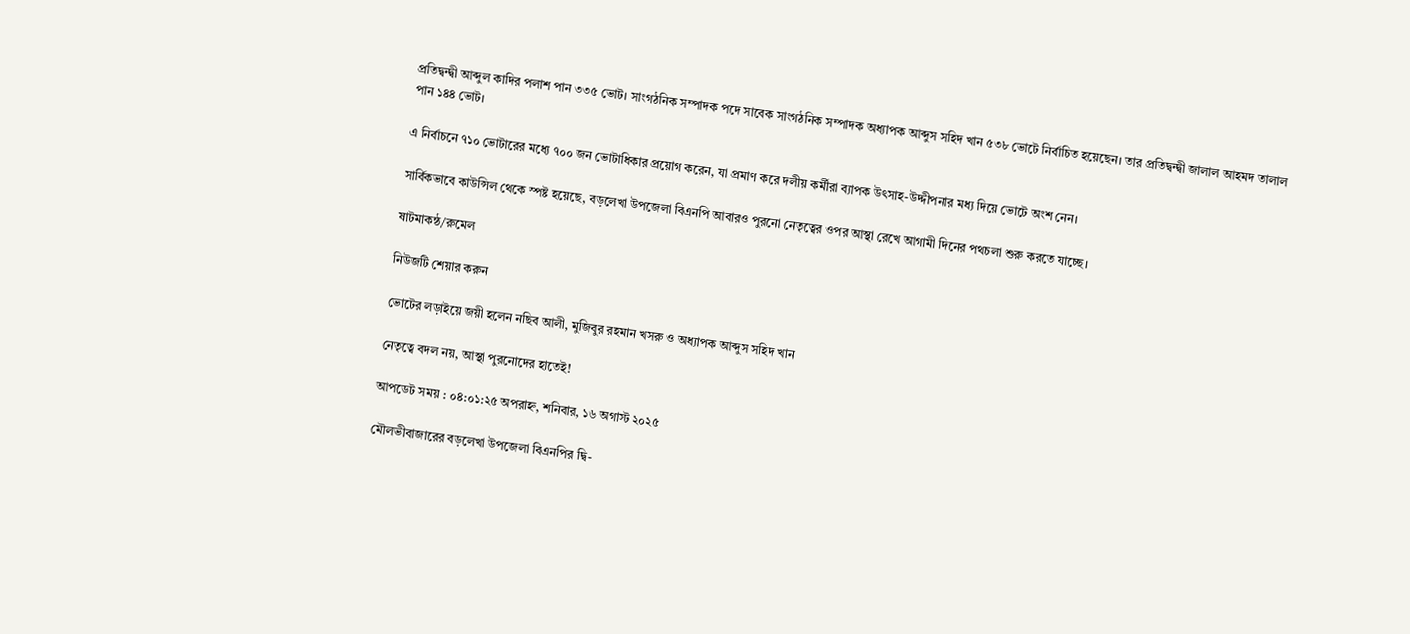প্রতিদ্বন্দ্বী আব্দুল কাদির পলাশ পান ৩৩৫ ভোট। সাংগঠনিক সম্পাদক পদে সাবেক সাংগঠনিক সম্পাদক অধ্যাপক আব্দুস সহিদ খান ৫৩৮ ভোটে নির্বাচিত হয়েছেন। তার প্রতিদ্বন্দ্বী জালাল আহমদ তালাল পান ১৪৪ ভোট।

এ নির্বাচনে ৭১০ ভোটারের মধ্যে ৭০০ জন ভোটাধিকার প্রয়োগ করেন, যা প্রমাণ করে দলীয় কর্মীরা ব্যাপক উৎসাহ-উদ্দীপনার মধ্য দিয়ে ভোটে অংশ নেন।

সার্বিকভাবে কাউন্সিল থেকে স্পষ্ট হয়েছে, বড়লেখা উপজেলা বিএনপি আবারও পুরনো নেতৃত্বের ওপর আস্থা রেখে আগামী দিনের পথচলা শুরু করতে যাচ্ছে।

ষাটমাকন্ঠ/রুমেল

নিউজটি শেয়ার করুন

ভোটের লড়াইয়ে জয়ী হলেন নছিব আলী, মুজিবুর রহমান খসরু ও অধ্যাপক আব্দুস সহিদ খান

নেতৃত্বে বদল নয়, আস্থা পুরনোদের হাতেই!

আপডেট সময় : ০৪:০১:২৫ অপরাহ্ন, শনিবার, ১৬ অগাস্ট ২০২৫

মৌলভীবাজারের বড়লেখা উপজেলা বিএনপির দ্বি-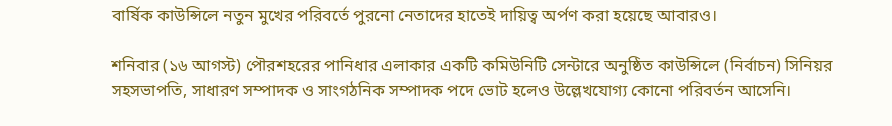বার্ষিক কাউন্সিলে নতুন মুখের পরিবর্তে পুরনো নেতাদের হাতেই দায়িত্ব অর্পণ করা হয়েছে আবারও।

শনিবার (১৬ আগস্ট) পৌরশহরের পানিধার এলাকার একটি কমিউনিটি সেন্টারে অনুষ্ঠিত কাউন্সিলে (নির্বাচন) সিনিয়র সহসভাপতি, সাধারণ সম্পাদক ও সাংগঠনিক সম্পাদক পদে ভোট হলেও উল্লেখযোগ্য কোনো পরিবর্তন আসেনি।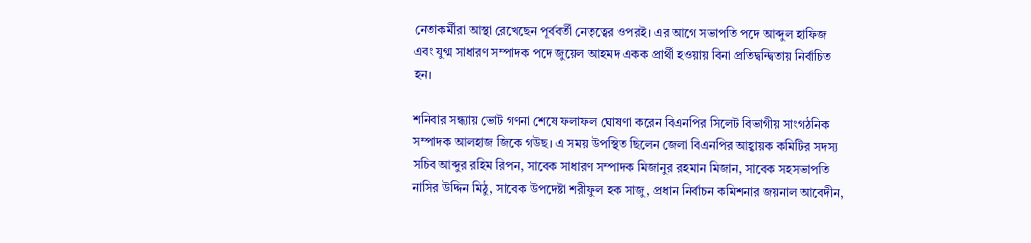নেতাকর্মীরা আস্থা রেখেছেন পূর্ববর্তী নেতৃত্বের ওপরই। এর আগে সভাপতি পদে আব্দুল হাফিজ এবং যুগ্ম সাধারণ সম্পাদক পদে জুয়েল আহমদ একক প্রার্থী হওয়ায় বিনা প্রতিদ্বন্দ্বিতায় নির্বাচিত হন।

শনিবার সন্ধ্যায় ভোট গণনা শেষে ফলাফল ঘোষণা করেন বিএনপির সিলেট বিভাগীয় সাংগঠনিক সম্পাদক আলহাজ জিকে গউছ। এ সময় উপস্থিত ছিলেন জেলা বিএনপির আহ্বায়ক কমিটির সদস্য সচিব আব্দুর রহিম রিপন, সাবেক সাধারণ সম্পাদক মিজানুর রহমান মিজান, সাবেক সহসভাপতি নাসির উদ্দিন মিঠু, সাবেক উপদেষ্টা শরীফুল হক সাজু, প্রধান নির্বাচন কমিশনার জয়নাল আবেদীন,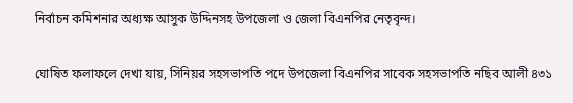নির্বাচন কমিশনার অধ্যক্ষ আসুক উদ্দিনসহ উপজেলা ও জেলা বিএনপির নেতৃবৃন্দ।

ঘোষিত ফলাফলে দেখা যায়, সিনিয়র সহসভাপতি পদে উপজেলা বিএনপির সাবেক সহসভাপতি নছিব আলী ৪৩১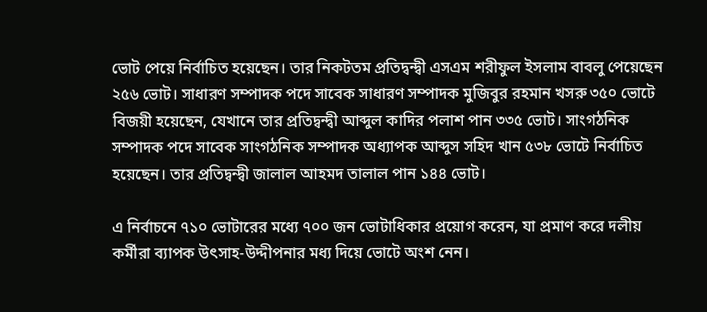ভোট পেয়ে নির্বাচিত হয়েছেন। তার নিকটতম প্রতিদ্বন্দ্বী এসএম শরীফুল ইসলাম বাবলু পেয়েছেন ২৫৬ ভোট। সাধারণ সম্পাদক পদে সাবেক সাধারণ সম্পাদক মুজিবুর রহমান খসরু ৩৫০ ভোটে বিজয়ী হয়েছেন, যেখানে তার প্রতিদ্বন্দ্বী আব্দুল কাদির পলাশ পান ৩৩৫ ভোট। সাংগঠনিক সম্পাদক পদে সাবেক সাংগঠনিক সম্পাদক অধ্যাপক আব্দুস সহিদ খান ৫৩৮ ভোটে নির্বাচিত হয়েছেন। তার প্রতিদ্বন্দ্বী জালাল আহমদ তালাল পান ১৪৪ ভোট।

এ নির্বাচনে ৭১০ ভোটারের মধ্যে ৭০০ জন ভোটাধিকার প্রয়োগ করেন, যা প্রমাণ করে দলীয় কর্মীরা ব্যাপক উৎসাহ-উদ্দীপনার মধ্য দিয়ে ভোটে অংশ নেন।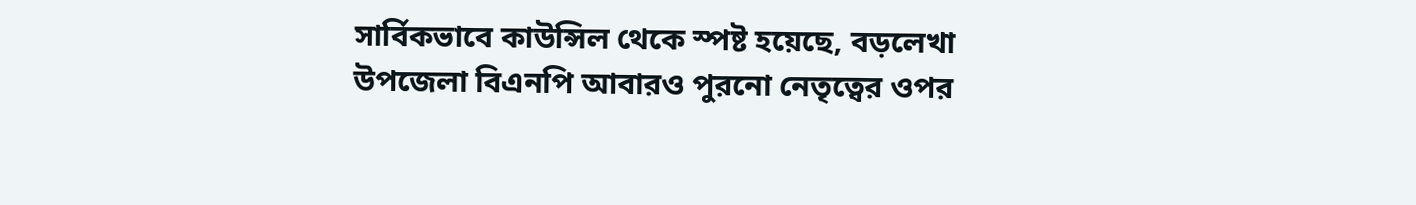সার্বিকভাবে কাউন্সিল থেকে স্পষ্ট হয়েছে, বড়লেখা উপজেলা বিএনপি আবারও পুরনো নেতৃত্বের ওপর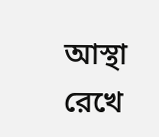আস্থা রেখে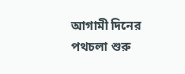আগামী দিনের পথচলা শুরু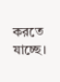করতে যাচ্ছে।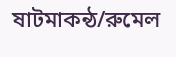ষাটমাকন্ঠ/রুমেল